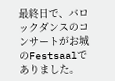最終日で、バロックダンスのコンサートがお城のFestsaalでありました。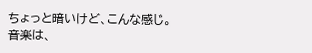ちょっと暗いけど、こんな感じ。
音楽は、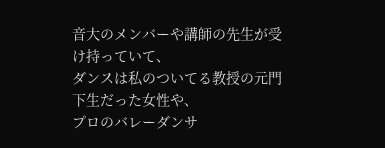音大のメンバーや講師の先生が受け持っていて、
ダンスは私のついてる教授の元門下生だった女性や、
プロのバレーダンサ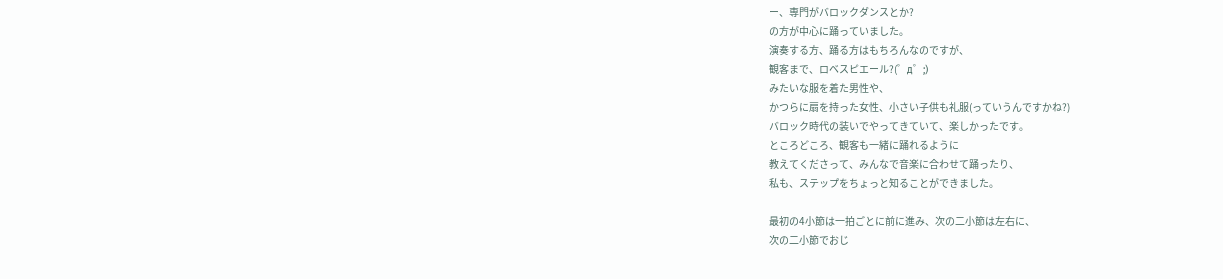ー、専門がバロックダンスとか?
の方が中心に踊っていました。
演奏する方、踊る方はもちろんなのですが、
観客まで、ロベスピエール?(゜д゜;)
みたいな服を着た男性や、
かつらに扇を持った女性、小さい子供も礼服(っていうんですかね?)
バロック時代の装いでやってきていて、楽しかったです。
ところどころ、観客も一緒に踊れるように
教えてくださって、みんなで音楽に合わせて踊ったり、
私も、ステップをちょっと知ることができました。

最初の4小節は一拍ごとに前に進み、次の二小節は左右に、
次の二小節でおじ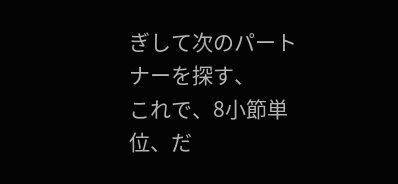ぎして次のパートナーを探す、
これで、8小節単位、だ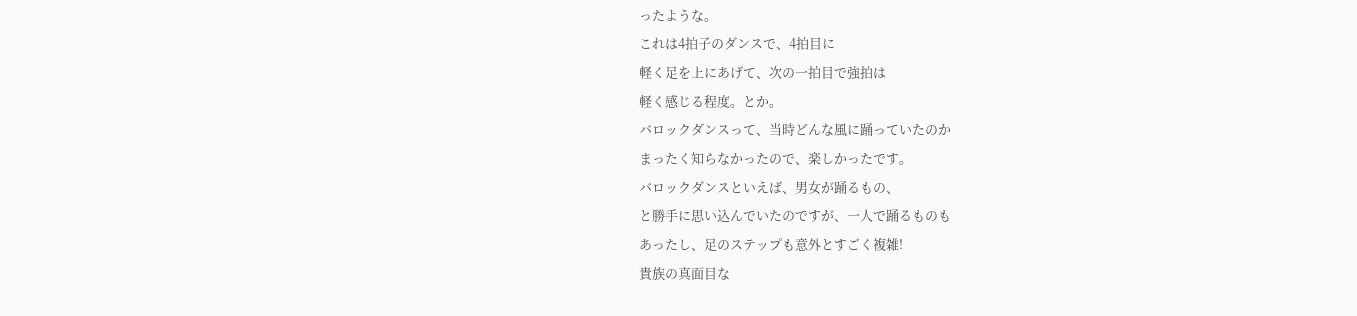ったような。
これは4拍子のダンスで、4拍目に
軽く足を上にあげて、次の一拍目で強拍は
軽く感じる程度。とか。
バロックダンスって、当時どんな風に踊っていたのか
まったく知らなかったので、楽しかったです。
バロックダンスといえば、男女が踊るもの、
と勝手に思い込んでいたのですが、一人で踊るものも
あったし、足のステップも意外とすごく複雑!
貴族の真面目な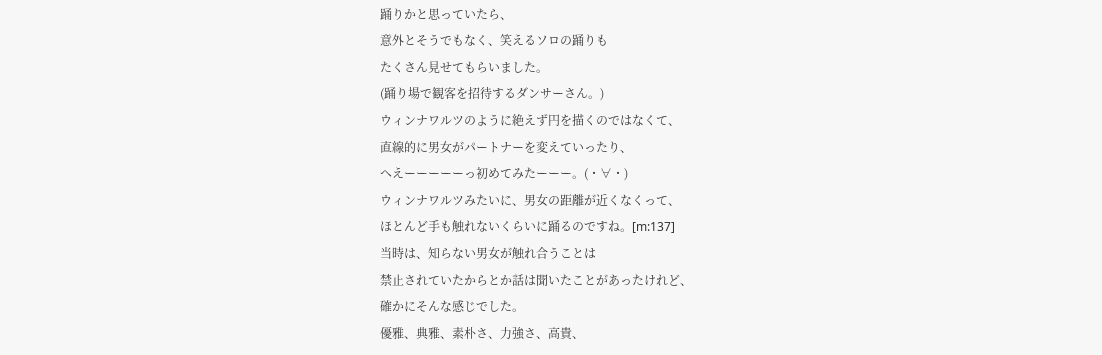踊りかと思っていたら、
意外とそうでもなく、笑えるソロの踊りも
たくさん見せてもらいました。
(踊り場で観客を招待するダンサーさん。)
ウィンナワルツのように絶えず円を描くのではなくて、
直線的に男女がパートナーを変えていったり、
へえーーーーーっ初めてみたーーー。(・∀・)
ウィンナワルツみたいに、男女の距離が近くなくって、
ほとんど手も触れないくらいに踊るのですね。[m:137]
当時は、知らない男女が触れ合うことは
禁止されていたからとか話は聞いたことがあったけれど、
確かにそんな感じでした。
優雅、典雅、素朴さ、力強さ、高貴、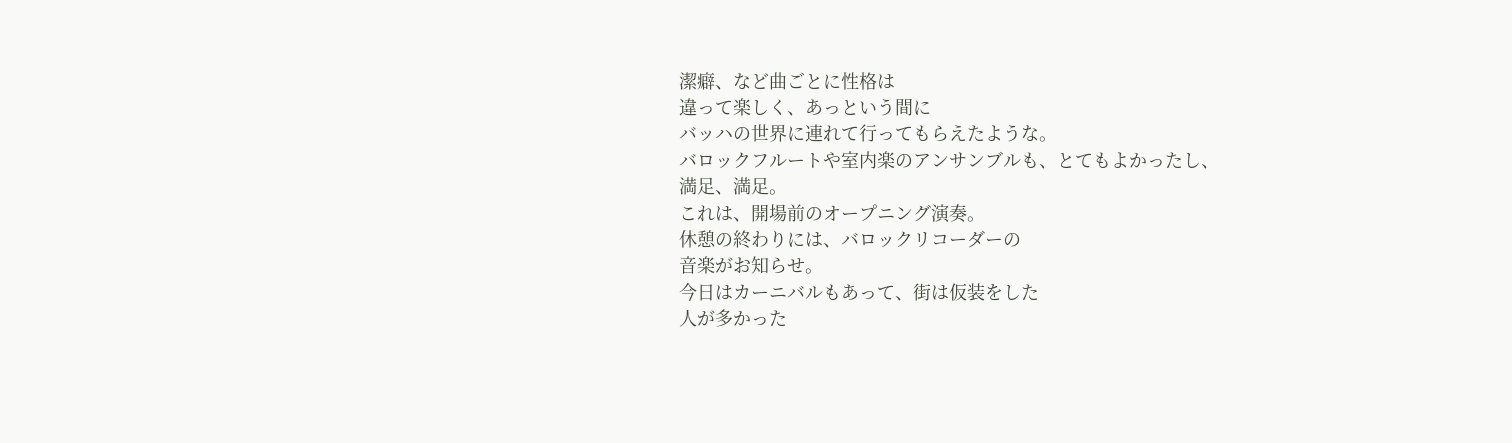潔癖、など曲ごとに性格は
違って楽しく、あっという間に
バッハの世界に連れて行ってもらえたような。
バロックフルートや室内楽のアンサンブルも、とてもよかったし、
満足、満足。
これは、開場前のオープニング演奏。
休憩の終わりには、バロックリコーダーの
音楽がお知らせ。
今日はカーニバルもあって、街は仮装をした
人が多かった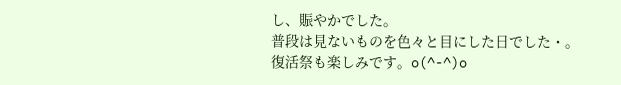し、賑やかでした。
普段は見ないものを色々と目にした日でした・。
復活祭も楽しみです。o(^-^)o